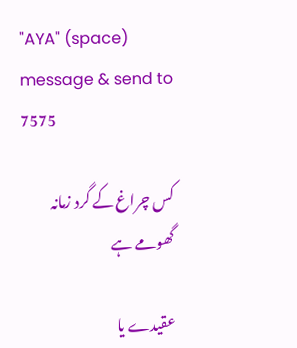"AYA" (space) message & send to 7575

کس چراغ کے گرد زمانہ گھومے ہے

عقیدے یا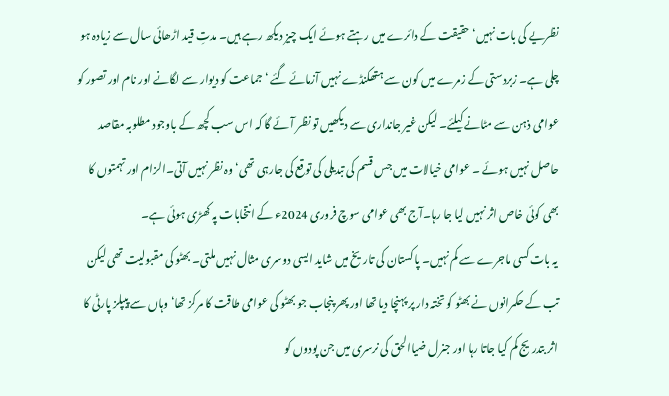نظریے کی بات نہیں‘ حقیقت کے دائرے میں رہتے ہوئے ایک چیز دیکھ رہے ہیں۔ مدتِ قید اڑھائی سال سے زیادہ ہو چلی ہے۔ زبردستی کے زمرے میں کون سے ہتھکنڈے نہیں آزمائے گئے ‘جماعت کو دیوار سے لگانے اور نام اور تصور کو عوامی ذہن سے مٹانے کیلئے۔ لیکن غیر جانداری سے دیکھیں تو نظر آئے گا کہ اس سب کچھ کے باوجود مطلوبہ مقاصد حاصل نہیں ہوئے ۔ عوامی خیالات میں جس قسم کی تبدیلی کی توقع کی جارہی تھی‘ وہ نظر نہیں آتی۔الزام اور تہمتوں کا بھی کوئی خاص اثر نہیں لیا جا رہا۔آج بھی عوامی سوچ فروری 2024ء کے انتخابات پہ کھڑی ہوئی ہے۔
یہ بات کسی ماجرے سے کم نہیں۔ پاکستان کی تاریخ میں شاید ایسی دوسری مثال نہیں ملتی۔ بھٹو کی مقبولیت تھی لیکن تب کے حکمرانوں نے بھٹو کو تختہ دار پر پہنچا دیا تھا اور پھر پنجاب جو بھٹو کی عوامی طاقت کا مرکز تھا‘ وہاں سے پیپلز پارٹی کا اثر بتدریج کم کیا جاتا رہا اور جنرل ضیاالحق کی نرسری میں جن پودوں کو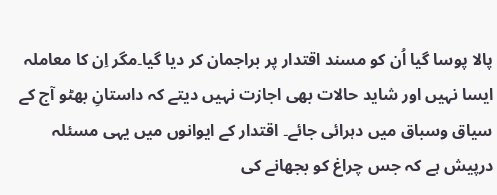پالا پوسا گیا اُن کو مسند اقتدار پر براجمان کر دیا گیا۔مگر اِن کا معاملہ ایسا نہیں اور شاید حالات بھی اجازت نہیں دیتے کہ داستانِ بھٹو آج کے سیاق وسباق میں دہرائی جائے۔ اقتدار کے ایوانوں میں یہی مسئلہ درپیش ہے کہ جس چراغ کو بجھانے کی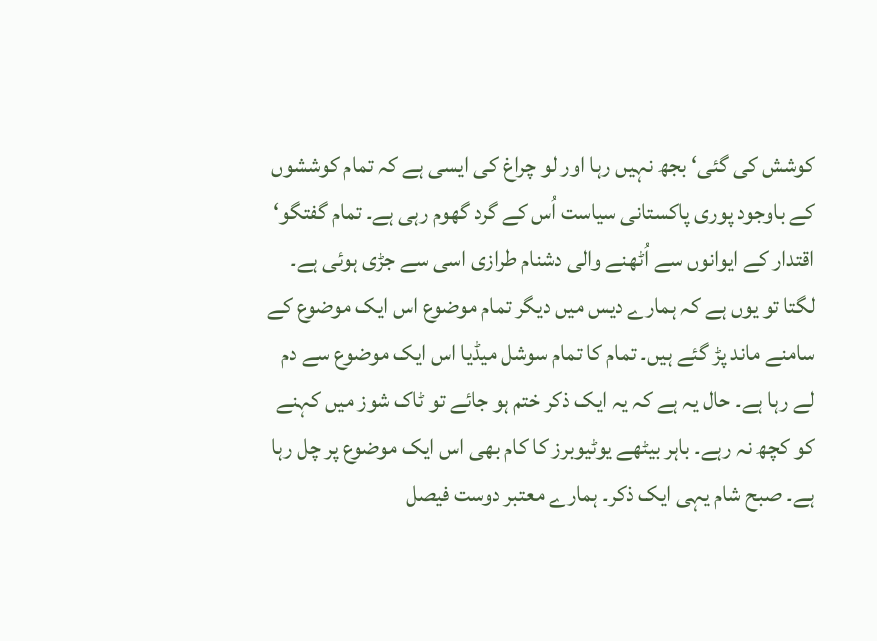کوشش کی گئی‘ بجھ نہیں رہا اور لو چراغ کی ایسی ہے کہ تمام کوششوں کے باوجود پوری پاکستانی سیاست اُس کے گرد گھوم رہی ہے۔ تمام گفتگو‘ اقتدار کے ایوانوں سے اُٹھنے والی دشنام طرازی اسی سے جڑی ہوئی ہے۔ لگتا تو یوں ہے کہ ہمارے دیس میں دیگر تمام موضوع اس ایک موضوع کے سامنے ماند پڑ گئے ہیں۔ تمام کا تمام سوشل میڈیا اس ایک موضوع سے دم لے رہا ہے۔ حال یہ ہے کہ یہ ایک ذکر ختم ہو جائے تو ٹاک شوز میں کہنے کو کچھ نہ رہے۔ باہر بیٹھے یوٹیوبرز کا کام بھی اس ایک موضوع پر چل رہا ہے۔ صبح شام یہی ایک ذکر۔ ہمارے معتبر دوست فیصل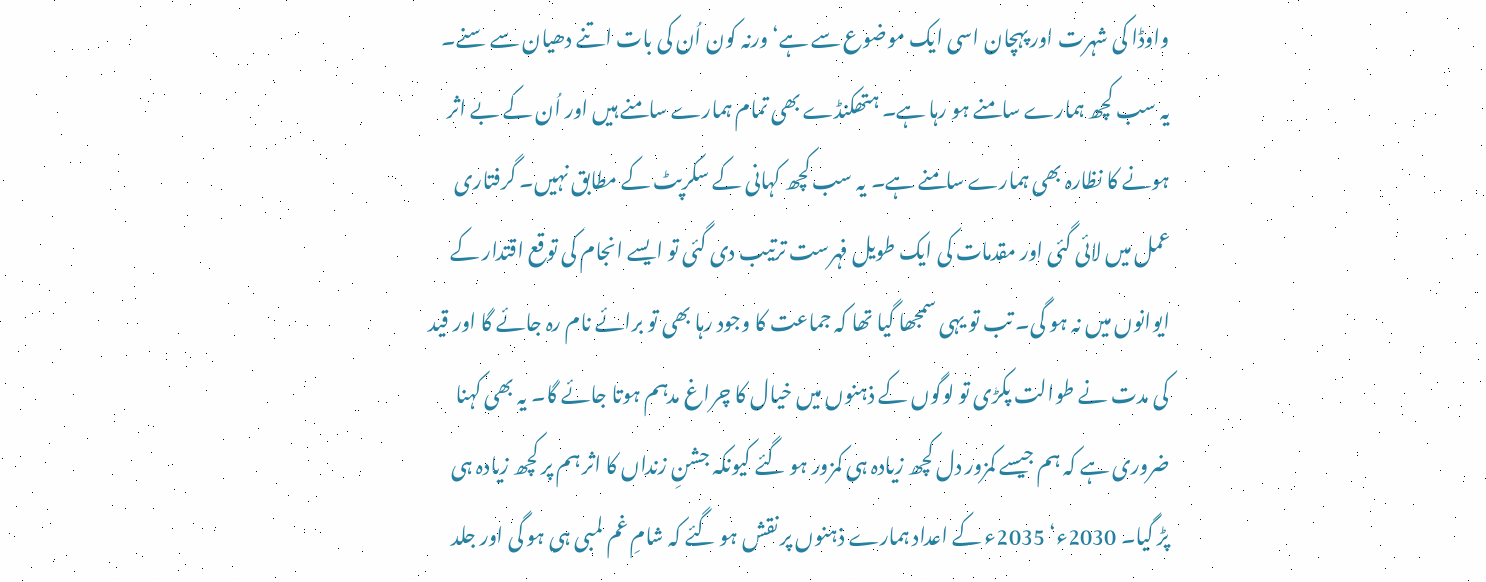واوڈا کی شہرت اور پہچان اسی ایک موضوع سے ہے‘ ورنہ کون اُن کی بات اتنے دھیان سے سنے۔
یہ سب کچھ ہمارے سامنے ہو رہا ہے۔ ہتھکنڈے بھی تمام ہمارے سامنے ہیں اور اُن کے بے اثر ہونے کا نظارہ بھی ہمارے سامنے ہے۔ یہ سب کچھ کہانی کے سکرپٹ کے مطابق نہیں۔ گرفتاری عمل میں لائی گئی اور مقدمات کی ایک طویل فہرست ترتیب دی گئی تو ایسے انجام کی توقع اقتدار کے ایوانوں میں نہ ہو گی۔ تب تو یہی سمجھا گیا تھا کہ جماعت کا وجود رہا بھی تو برائے نام رہ جائے گا اور قید کی مدت نے طوالت پکڑی تو لوگوں کے ذہنوں میں خیال کا چراغ مدہم ہوتا جائے گا۔ یہ بھی کہنا ضروری ہے کہ ہم جیسے کمزور دل کچھ زیادہ ہی کمزور ہو گئے کیونکہ جشنِ زنداں کا اثر ہم پر کچھ زیادہ ہی پڑ گیا۔ 2030ء‘ 2035ء کے اعداد ہمارے ذہنوں پر نقش ہو گئے کہ شامِ غم لمبی ہی ہو گی اور جلد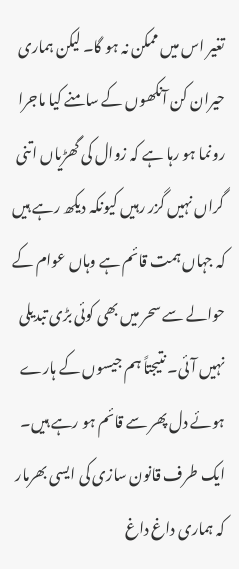تغیر اس میں ممکن نہ ہو گا۔ لیکن ہماری حیران کن آنکھوں کے سامنے کیا ماجرا رونما ہو رہا ہے کہ زوال کی گھڑیاں اتنی گراں نہیں گزر رہیں کیونکہ دیکھ رہے ہیں کہ جہاں ہمت قائم ہے وہاں عوام کے حوالے سے سحر میں بھی کوئی بڑی تبدیلی نہیں آئی۔ نتیجتاً ہم جیسوں کے ہارے ہوئے دل پھر سے قائم ہو رہے ہیں۔
ایک طرف قانون سازی کی ایسی بھرمار کہ ہماری داغ داغ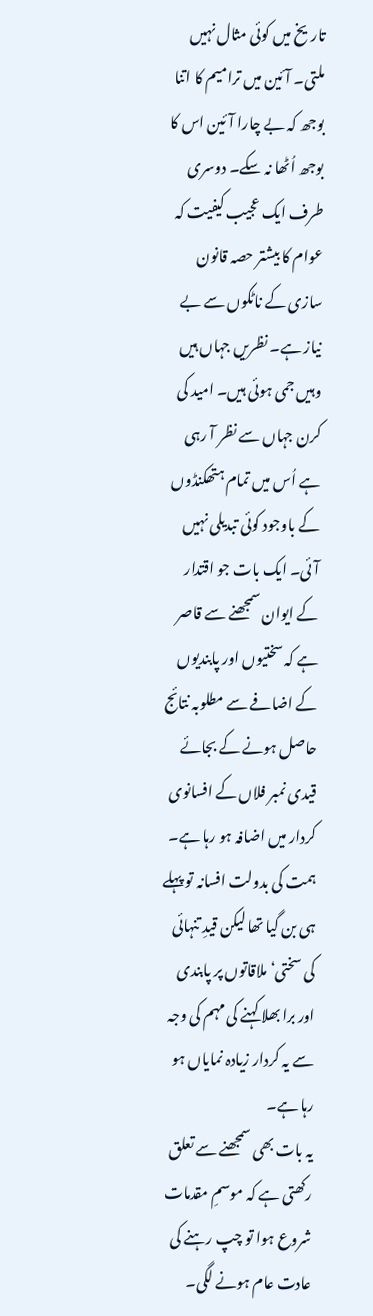تاریخ میں کوئی مثال نہیں ملتی۔ آئین میں ترامیم کا اتنا بوجھ کہ بے چارا آئین اس کا بوجھ اُٹھا نہ سکے۔ دوسری طرف ایک عجیب کیفیت کہ عوام کا بیشتر حصہ قانون سازی کے ناٹکوں سے بے نیاز ہے۔ نظریں جہاں ہیں وہیں جمی ہوئی ہیں۔ امید کی کرن جہاں سے نظر آ رہی ہے اُس میں تمام ہتھکنڈوں کے باوجود کوئی تبدیلی نہیں آئی۔ ایک بات جو اقتدار کے ایوان سمجھنے سے قاصر ہے کہ سختیوں اور پابندیوں کے اضافے سے مطلوبہ نتائج حاصل ہونے کے بجائے قیدی نمبر فلاں کے افسانوی کردار میں اضافہ ہو رہا ہے۔ ہمت کی بدولت افسانہ تو پہلے ہی بن گیا تھا لیکن قیدِ تنہائی کی سختی‘ ملاقاتوں پر پابندی اور برا بھلا کہنے کی مہم کی وجہ سے یہ کردار زیادہ نمایاں ہو رہا ہے۔
یہ بات بھی سمجھنے سے تعلق رکھتی ہے کہ موسمِ مقدمات شروع ہوا تو چپ رہنے کی عادت عام ہونے لگی۔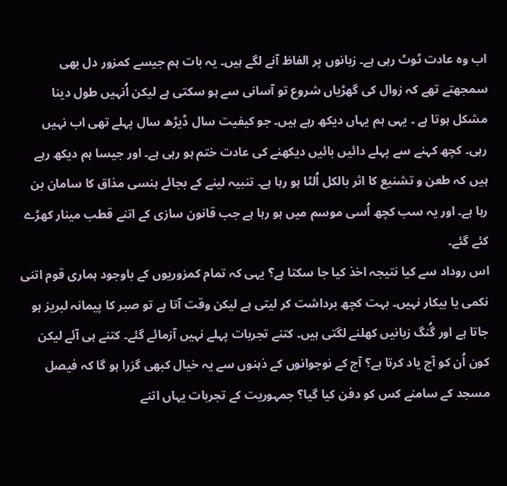اب وہ عادت ٹوٹ رہی ہے۔ زبانوں پر الفاظ آنے لگے ہیں۔ یہ بات ہم جیسے کمزور دل بھی سمجھتے تھے کہ زوال کی گھڑیاں شروع تو آسانی سے ہو سکتی ہے لیکن اُنہیں طول دینا مشکل ہوتا ہے ۔ یہی ہم یہاں دیکھ رہے ہیں۔ جو کیفیت سال ڈیڑھ سال پہلے تھی اب نہیں رہی۔ کچھ کہنے سے پہلے دائیں بائیں دیکھنے کی عادت ختم ہو رہی ہے۔ اور جیسا ہم دیکھ رہے ہیں کہ طعن و تشنیع کا اثر بالکل اُلٹا ہو رہا ہے۔ تنبیہ لینے کے بجائے ہنسی مذاق کا سامان بن رہا ہے۔ اور یہ سب کچھ اُسی موسم میں ہو رہا ہے جب قانون سازی کے اتنے قطب مینار کھڑے کئے گئے۔
اس روداد سے کیا نتیجہ اخذ کیا جا سکتا ہے؟ یہی کہ تمام کمزوریوں کے باوجود ہماری قوم اتنی نکمی یا بیکار نہیں۔ بہت کچھ برداشت کر لیتی ہے لیکن وقت آتا ہے تو صبر کا پیمانہ لبریز ہو جاتا ہے اور گُنگ زبانیں کھلنے لگتی ہیں۔ کتنے تجربات پہلے نہیں آزمائے گئے۔ کتنے ہی آئے لیکن کون اُن کو آج یاد کرتا ہے؟ آج کے نوجوانوں کے ذہنوں سے یہ خیال کبھی گزرا ہو گا کہ فیصل مسجد کے سامنے کس کو دفن کیا گیا؟ جمہوریت کے تجربات یہاں اتنے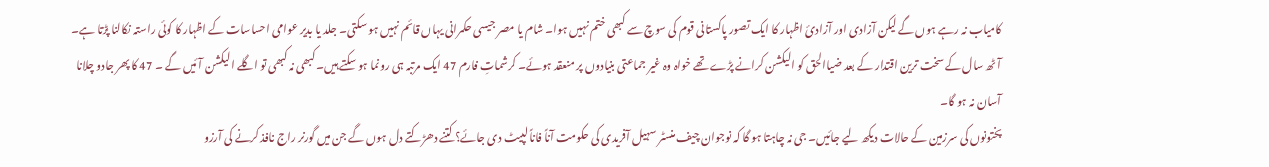کامیاب نہ رہے ہوں گے لیکن آزادی اور آزادیٔ اظہار کا ایک تصور پاکستانی قوم کی سوچ سے کبھی ختم نہیں ہوا۔ شام یا مصر جیسی حکمرانی یہاں قائم نہیں ہو سکتی۔ جلد یا بدیر عوامی احساسات کے اظہار کا کوئی راستہ نکالنا پڑتا ہے۔ آٹھ سال کے سخت ترین اقتدار کے بعد ضیاالحق کو الیکشن کرانے پڑے تھے خواہ وہ غیر جماعتی بنیادوں پر منعقد ہوئے۔ کرشماتِ فارم 47 ایک مرتبہ ہی رونما ہو سکتے ہیں۔ کبھی نہ کبھی تو اگلے الیکشن آئیں گے ۔ 47 کا پھر جادو چلانا آسان نہ ہو گا۔
پختونوں کی سرزمین کے حالات دیکھ لیے جائیں۔ جی نہ چاہتا ہو گا کہ نوجوان چیف منسٹر سہیل آفریدی کی حکومت آناً فاناً لپیٹ دی جائے؟ کتنے دھڑکتے دل ہوں گے جن میں گورنر راج نافذ کرنے کی آرزو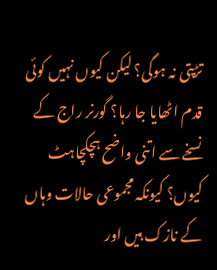تڑپتی نہ ہوگی؟ لیکن کیوں نہیں کوئی قدم اٹھایا جا رہا؟ گورنر راج کے نسخے سے اتنی واضح ہچکچاہٹ کیوں؟ کیونکہ مجموعی حالات وہاں کے نازک ہیں اور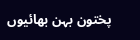پختون بہن بھائیوں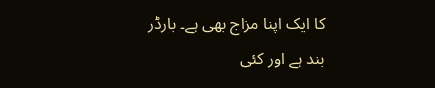کا ایک اپنا مزاج بھی ہے۔ بارڈر بند ہے اور کئی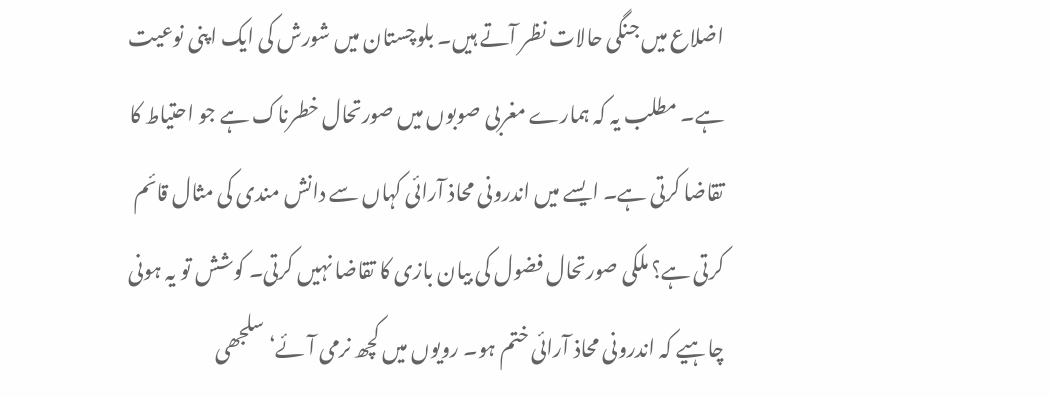اضلاع میں جنگی حالات نظر آتے ہیں۔ بلوچستان میں شورش کی ایک اپنی نوعیت ہے۔ مطلب یہ کہ ہمارے مغربی صوبوں میں صورتحال خطرناک ہے جو احتیاط کا تقاضا کرتی ہے۔ ایسے میں اندرونی محاذ آرائی کہاں سے دانش مندی کی مثال قائم کرتی ہے؟ ملکی صورتحال فضول کی بیان بازی کا تقاضا نہیں کرتی۔ کوشش تو یہ ہونی چاہیے کہ اندرونی محاذ آرائی ختم ہو۔ رویوں میں کچھ نرمی آئے‘ سلجھی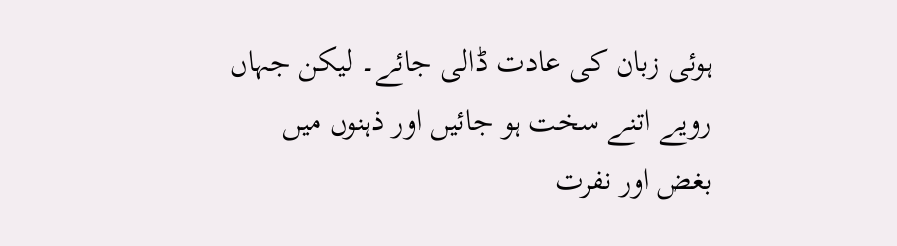ہوئی زبان کی عادت ڈالی جائے۔ لیکن جہاں رویے اتنے سخت ہو جائیں اور ذہنوں میں بغض اور نفرت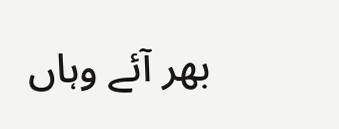بھر آئے وہاں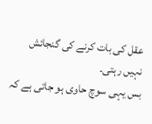عقل کی بات کرنے کی گنجائش نہیں رہتی۔
بس یہی سوچ حاوی ہو جاتی ہے کہ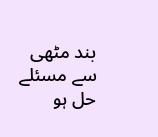بند مٹھی سے مسئلے حل ہو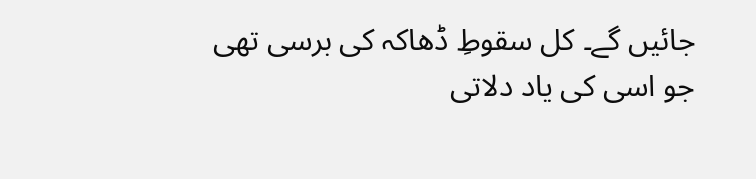جائیں گے۔ کل سقوطِ ڈھاکہ کی برسی تھی جو اسی کی یاد دلاتی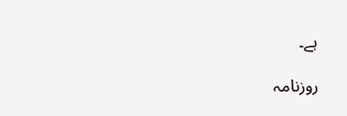ہے۔

روزنامہ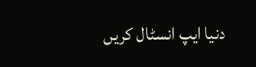دنیا ایپ انسٹال کریں